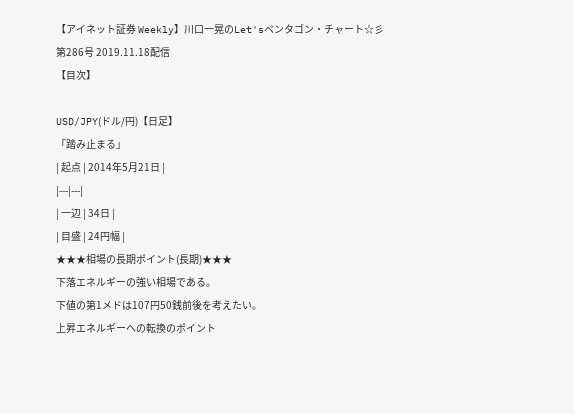【アイネット証券 Weekly】川口一晃のLet'sペンタゴン・チャート☆彡
第286号 2019.11.18配信
【目次】

USD/JPY(ドル/円)【日足】
「踏み止まる」
| 起点 | 2014年5月21日 |
|---|---|
| 一辺 | 34日 |
| 目盛 | 24円幅 |
★★★相場の長期ポイント(長期)★★★
下落エネルギーの強い相場である。
下値の第1メドは107円50銭前後を考えたい。
上昇エネルギーへの転換のポイント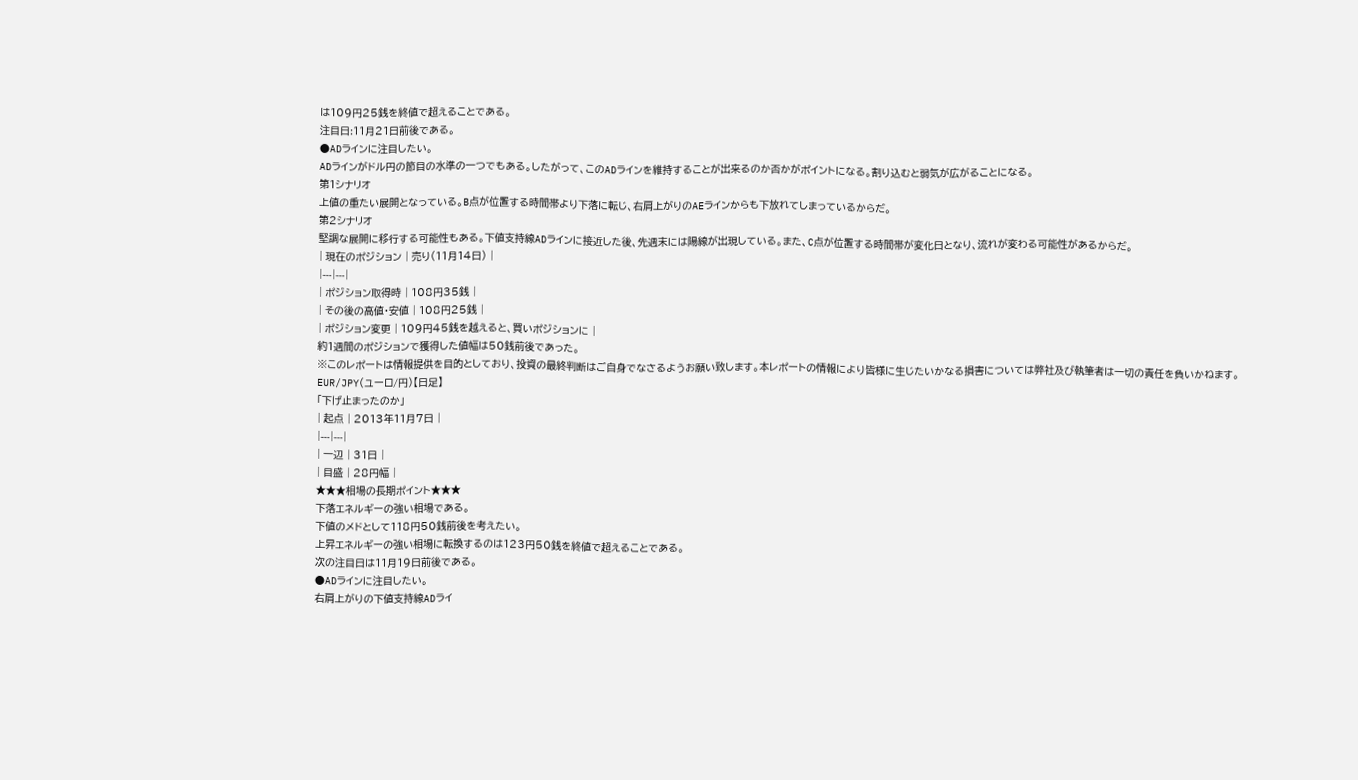は109円25銭を終値で超えることである。
注目日:11月21日前後である。
●ADラインに注目したい。
ADラインがドル円の節目の水準の一つでもある。したがって、このADラインを維持することが出来るのか否かがポイントになる。割り込むと弱気が広がることになる。
第1シナリオ
上値の重たい展開となっている。B点が位置する時間帯より下落に転じ、右肩上がりのAEラインからも下放れてしまっているからだ。
第2シナリオ
堅調な展開に移行する可能性もある。下値支持線ADラインに接近した後、先週末には陽線が出現している。また、C点が位置する時間帯が変化日となり、流れが変わる可能性があるからだ。
| 現在のポジション | 売り(11月14日) |
|---|---|
| ポジション取得時 | 108円35銭 |
| その後の高値・安値 | 108円25銭 |
| ポジション変更 | 109円45銭を越えると、買いポジションに |
約1週間のポジションで獲得した値幅は50銭前後であった。
※このレポートは情報提供を目的としており、投資の最終判断はご自身でなさるようお願い致します。本レポートの情報により皆様に生じたいかなる損害については弊社及び執筆者は一切の責任を負いかねます。
EUR/JPY(ユーロ/円)【日足】
「下げ止まったのか」
| 起点 | 2013年11月7日 |
|---|---|
| 一辺 | 31日 |
| 目盛 | 28円幅 |
★★★相場の長期ポイント★★★
下落エネルギーの強い相場である。
下値のメドとして118円50銭前後を考えたい。
上昇エネルギーの強い相場に転換するのは123円50銭を終値で超えることである。
次の注目日は11月19日前後である。
●ADラインに注目したい。
右肩上がりの下値支持線ADライ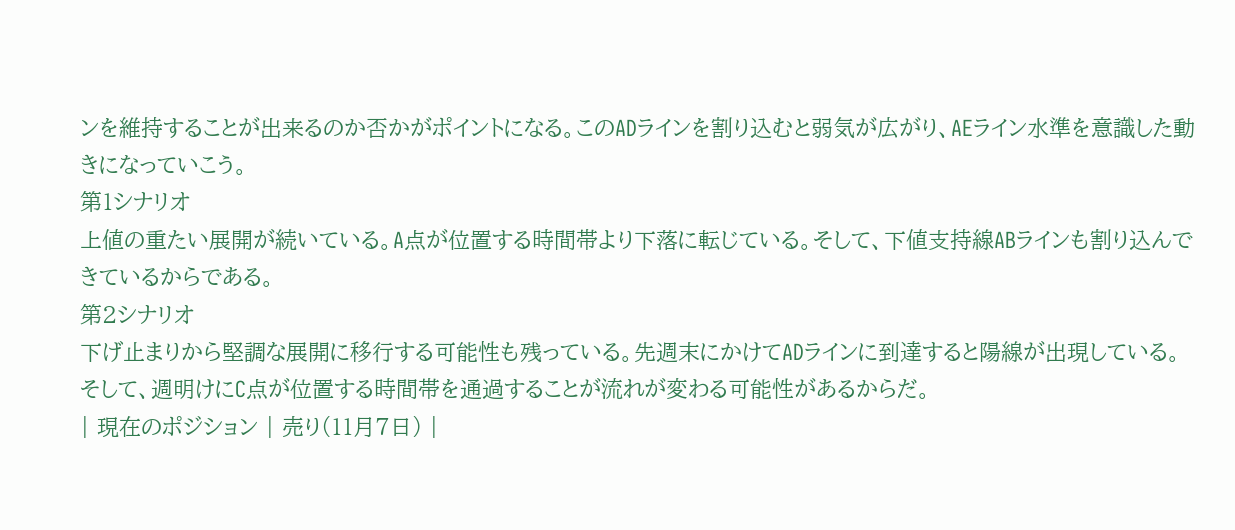ンを維持することが出来るのか否かがポイントになる。このADラインを割り込むと弱気が広がり、AEライン水準を意識した動きになっていこう。
第1シナリオ
上値の重たい展開が続いている。A点が位置する時間帯より下落に転じている。そして、下値支持線ABラインも割り込んできているからである。
第2シナリオ
下げ止まりから堅調な展開に移行する可能性も残っている。先週末にかけてADラインに到達すると陽線が出現している。そして、週明けにC点が位置する時間帯を通過することが流れが変わる可能性があるからだ。
| 現在のポジション | 売り(11月7日) |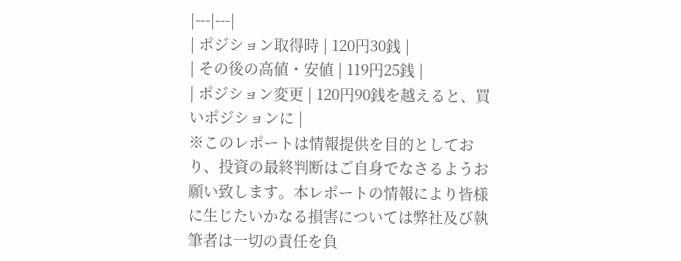|---|---|
| ポジション取得時 | 120円30銭 |
| その後の高値・安値 | 119円25銭 |
| ポジション変更 | 120円90銭を越えると、買いポジションに |
※このレポートは情報提供を目的としており、投資の最終判断はご自身でなさるようお願い致します。本レポートの情報により皆様に生じたいかなる損害については弊社及び執筆者は一切の責任を負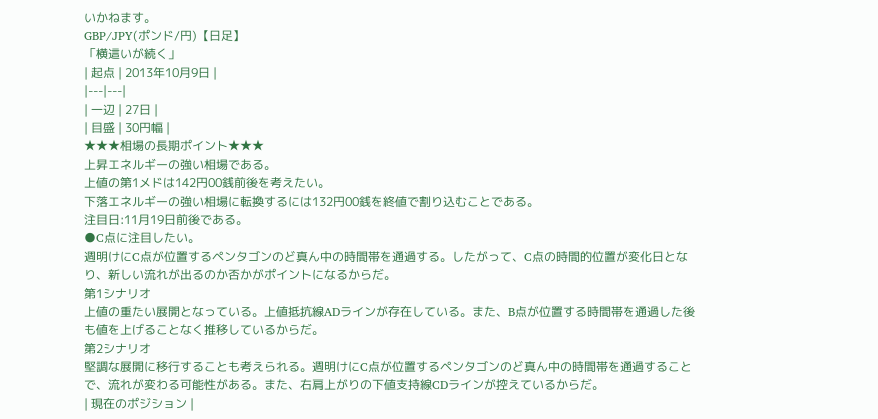いかねます。
GBP/JPY(ポンド/円)【日足】
「横這いが続く」
| 起点 | 2013年10月9日 |
|---|---|
| 一辺 | 27日 |
| 目盛 | 30円幅 |
★★★相場の長期ポイント★★★
上昇エネルギーの強い相場である。
上値の第1メドは142円00銭前後を考えたい。
下落エネルギーの強い相場に転換するには132円00銭を終値で割り込むことである。
注目日:11月19日前後である。
●C点に注目したい。
週明けにC点が位置するペンタゴンのど真ん中の時間帯を通過する。したがって、C点の時間的位置が変化日となり、新しい流れが出るのか否かがポイントになるからだ。
第1シナリオ
上値の重たい展開となっている。上値抵抗線ADラインが存在している。また、B点が位置する時間帯を通過した後も値を上げることなく推移しているからだ。
第2シナリオ
堅調な展開に移行することも考えられる。週明けにC点が位置するペンタゴンのど真ん中の時間帯を通過することで、流れが変わる可能性がある。また、右肩上がりの下値支持線CDラインが控えているからだ。
| 現在のポジション |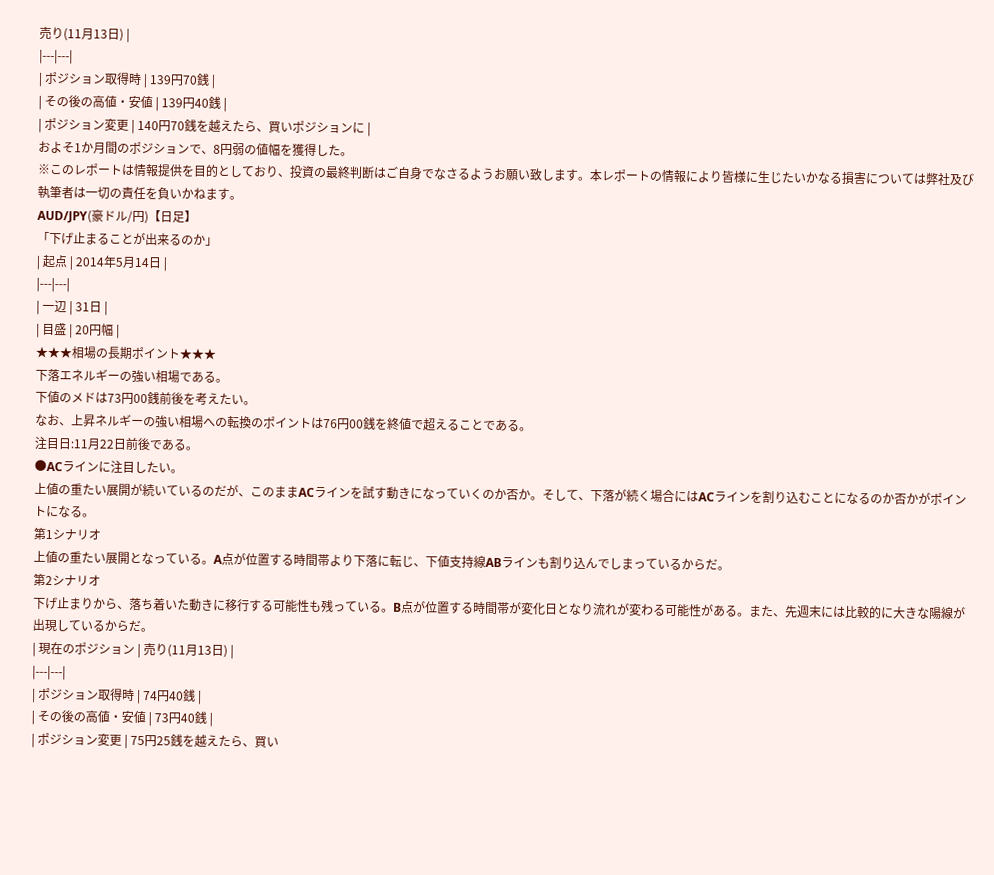売り(11月13日) |
|---|---|
| ポジション取得時 | 139円70銭 |
| その後の高値・安値 | 139円40銭 |
| ポジション変更 | 140円70銭を越えたら、買いポジションに |
およそ1か月間のポジションで、8円弱の値幅を獲得した。
※このレポートは情報提供を目的としており、投資の最終判断はご自身でなさるようお願い致します。本レポートの情報により皆様に生じたいかなる損害については弊社及び執筆者は一切の責任を負いかねます。
AUD/JPY(豪ドル/円)【日足】
「下げ止まることが出来るのか」
| 起点 | 2014年5月14日 |
|---|---|
| 一辺 | 31日 |
| 目盛 | 20円幅 |
★★★相場の長期ポイント★★★
下落エネルギーの強い相場である。
下値のメドは73円00銭前後を考えたい。
なお、上昇ネルギーの強い相場への転換のポイントは76円00銭を終値で超えることである。
注目日:11月22日前後である。
●ACラインに注目したい。
上値の重たい展開が続いているのだが、このままACラインを試す動きになっていくのか否か。そして、下落が続く場合にはACラインを割り込むことになるのか否かがポイントになる。
第1シナリオ
上値の重たい展開となっている。A点が位置する時間帯より下落に転じ、下値支持線ABラインも割り込んでしまっているからだ。
第2シナリオ
下げ止まりから、落ち着いた動きに移行する可能性も残っている。B点が位置する時間帯が変化日となり流れが変わる可能性がある。また、先週末には比較的に大きな陽線が出現しているからだ。
| 現在のポジション | 売り(11月13日) |
|---|---|
| ポジション取得時 | 74円40銭 |
| その後の高値・安値 | 73円40銭 |
| ポジション変更 | 75円25銭を越えたら、買い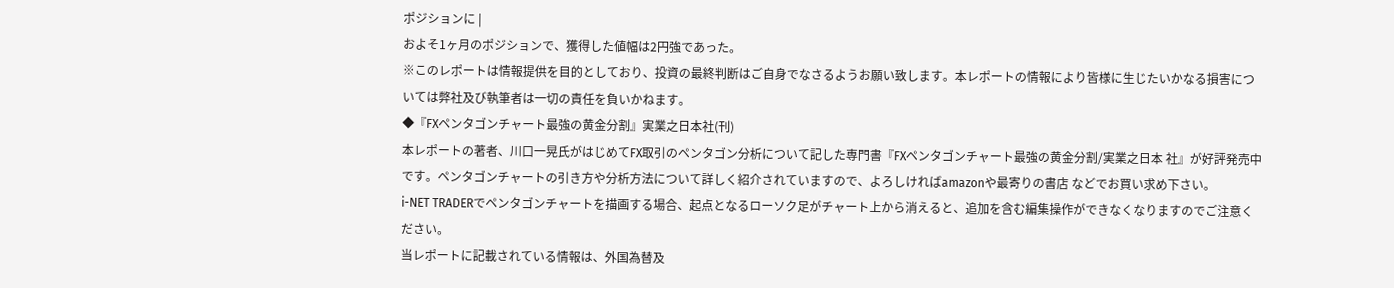ポジションに |
およそ1ヶ月のポジションで、獲得した値幅は2円強であった。
※このレポートは情報提供を目的としており、投資の最終判断はご自身でなさるようお願い致します。本レポートの情報により皆様に生じたいかなる損害については弊社及び執筆者は一切の責任を負いかねます。
◆『FXペンタゴンチャート最強の黄金分割』実業之日本社(刊)
本レポートの著者、川口一晃氏がはじめてFX取引のペンタゴン分析について記した専門書『FXペンタゴンチャート最強の黄金分割/実業之日本 社』が好評発売中です。ペンタゴンチャートの引き方や分析方法について詳しく紹介されていますので、よろしければamazonや最寄りの書店 などでお買い求め下さい。
i-NET TRADERでペンタゴンチャートを描画する場合、起点となるローソク足がチャート上から消えると、追加を含む編集操作ができなくなりますのでご注意ください。
当レポートに記載されている情報は、外国為替及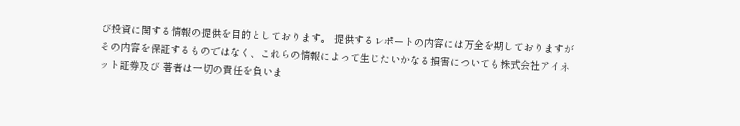び投資に関する情報の提供を目的としております。 提供するレポートの内容には万全を期しておりますがその内容を保証するものではなく、これらの情報によって生じたいかなる損害についても株式会社アイネット証券及び 著者は一切の責任を負いま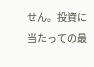せん。投資に当たっての最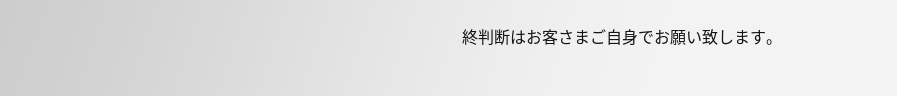終判断はお客さまご自身でお願い致します。